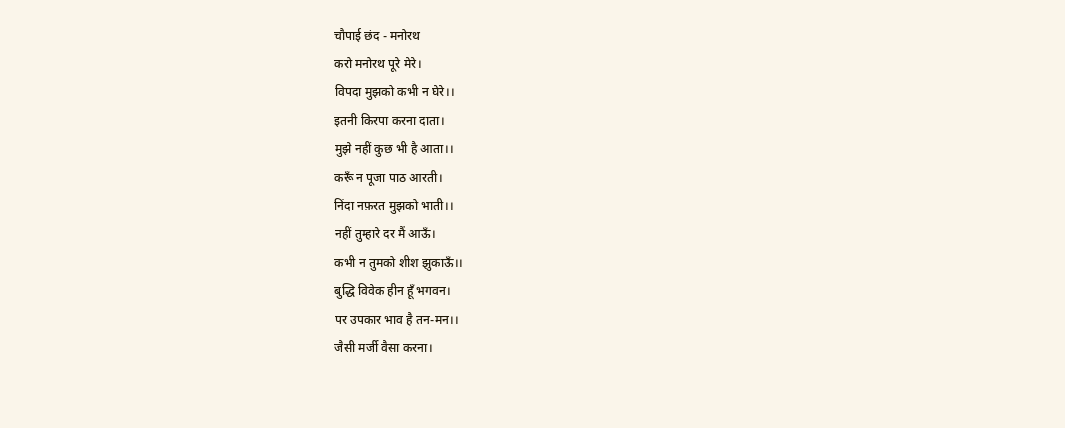चौपाई छंद - मनोरथ
करो मनोरथ पूरे मेरे।
विपदा मुझको कभी न घेरे।।
इतनी किरपा करना दाता।
मुझे नहीं कुछ भी है आता।।
करूँ न पूजा पाठ आरती।
निंदा नफ़रत मुझको भाती।।
नहीं तुम्हारे दर मैं आऊँ।
कभी न तुमको शीश झुकाऊँ।।
बुद्धि विवेक हीन हूँ भगवन।
पर उपकार भाव है तन-मन।।
जैसी मर्जी वैसा करना।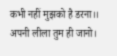कभी नहीं मुझको है डरना।।
अपनी लीला तुम ही जानो।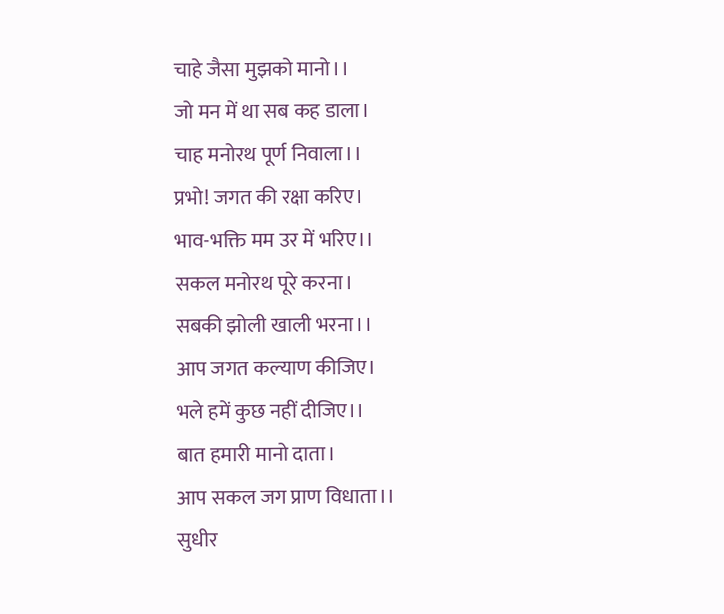चाहे जैसा मुझको मानो।।
जो मन में था सब कह डाला।
चाह मनोरथ पूर्ण निवाला।।
प्रभो! जगत की रक्षा करिए।
भाव-भक्ति मम उर में भरिए।।
सकल मनोरथ पूरे करना।
सबकी झोली खाली भरना।।
आप जगत कल्याण कीजिए।
भले हमें कुछ नहीं दीजिए।।
बात हमारी मानो दाता।
आप सकल जग प्राण विधाता।।
सुधीर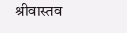श्रीवास्तव